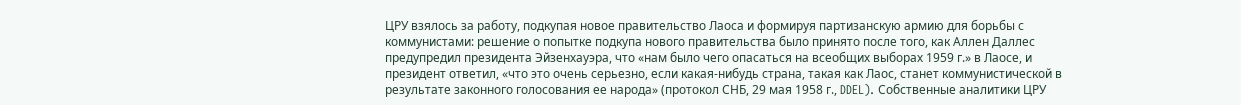ЦРУ взялось за работу, подкупая новое правительство Лаоса и формируя партизанскую армию для борьбы с коммунистами: решение о попытке подкупа нового правительства было принято после того, как Аллен Даллес предупредил президента Эйзенхауэра, что «нам было чего опасаться на всеобщих выборах 1959 г.» в Лаосе, и президент ответил, «что это очень серьезно, если какая-нибудь страна, такая как Лаос, станет коммунистической в результате законного голосования ее народа» (протокол СНБ, 29 мая 1958 г., DDEL). Собственные аналитики ЦРУ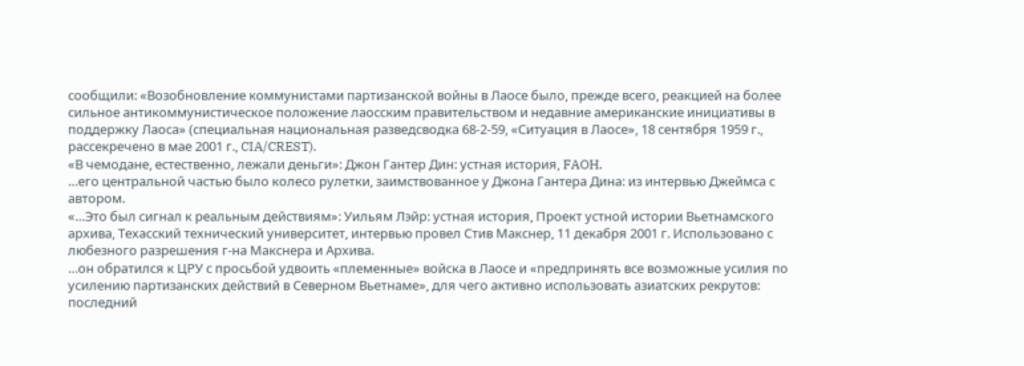сообщили: «Возобновление коммунистами партизанской войны в Лаосе было, прежде всего, реакцией на более сильное антикоммунистическое положение лаосским правительством и недавние американские инициативы в поддержку Лаоса» (специальная национальная разведсводка 68-2-59, «Ситуация в Лаосе», 18 сентября 1959 г., рассекречено в мае 2001 г., CIA/CREST).
«В чемодане, естественно, лежали деньги»: Джон Гантер Дин: устная история, FAOH.
…его центральной частью было колесо рулетки, заимствованное у Джона Гантера Дина: из интервью Джеймса с автором.
«…Это был сигнал к реальным действиям»: Уильям Лэйр: устная история, Проект устной истории Вьетнамского архива, Техасский технический университет, интервью провел Стив Maкснер, 11 декабря 2001 г. Использовано с любезного разрешения г-на Макснера и Архива.
…он обратился к ЦРУ с просьбой удвоить «племенные» войска в Лаосе и «предпринять все возможные усилия по усилению партизанских действий в Северном Вьетнаме», для чего активно использовать азиатских рекрутов: последний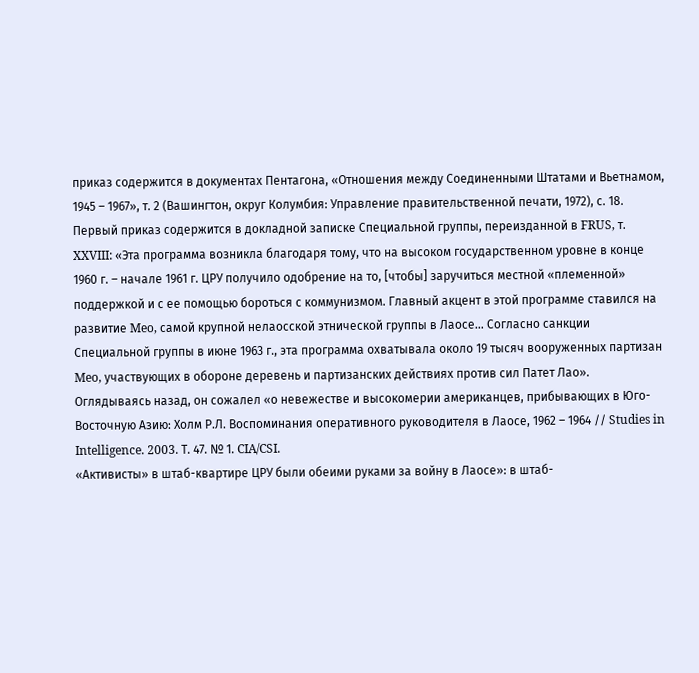приказ содержится в документах Пентагона, «Отношения между Соединенными Штатами и Вьетнамом, 1945 – 1967», т. 2 (Вашингтон, округ Колумбия: Управление правительственной печати, 1972), с. 18. Первый приказ содержится в докладной записке Специальной группы, переизданной в FRUS, т. XXVIII: «Эта программа возникла благодаря тому, что на высоком государственном уровне в конце 1960 г. – начале 1961 г. ЦРУ получило одобрение на то, [чтобы] заручиться местной «племенной» поддержкой и с ее помощью бороться с коммунизмом. Главный акцент в этой программе ставился на развитие Meo, самой крупной нелаосской этнической группы в Лаосе… Согласно санкции Специальной группы в июне 1963 г., эта программа охватывала около 19 тысяч вооруженных партизан Meo, участвующих в обороне деревень и партизанских действиях против сил Патет Лао».
Оглядываясь назад, он сожалел «о невежестве и высокомерии американцев, прибывающих в Юго-Восточную Азию: Холм Р.Л. Воспоминания оперативного руководителя в Лаосе, 1962 – 1964 // Studies in Intelligence. 2003. Т. 47. № 1. CIA/CSI.
«Активисты» в штаб-квартире ЦРУ были обеими руками за войну в Лаосе»: в штаб-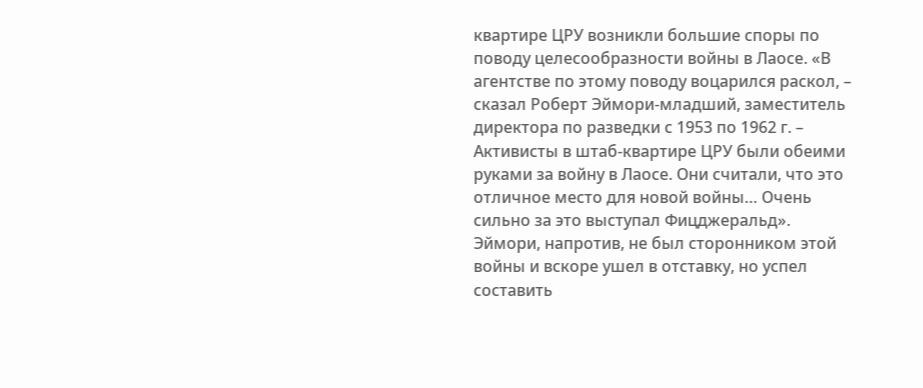квартире ЦРУ возникли большие споры по поводу целесообразности войны в Лаосе. «В агентстве по этому поводу воцарился раскол, – сказал Роберт Эймори-младший, заместитель директора по разведки с 1953 по 1962 г. – Активисты в штаб-квартире ЦРУ были обеими руками за войну в Лаосе. Они считали, что это отличное место для новой войны… Очень сильно за это выступал Фицджеральд». Эймори, напротив, не был сторонником этой войны и вскоре ушел в отставку, но успел составить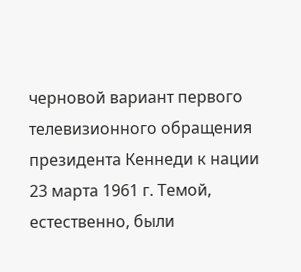черновой вариант первого телевизионного обращения президента Кеннеди к нации 23 марта 1961 г. Темой, естественно, были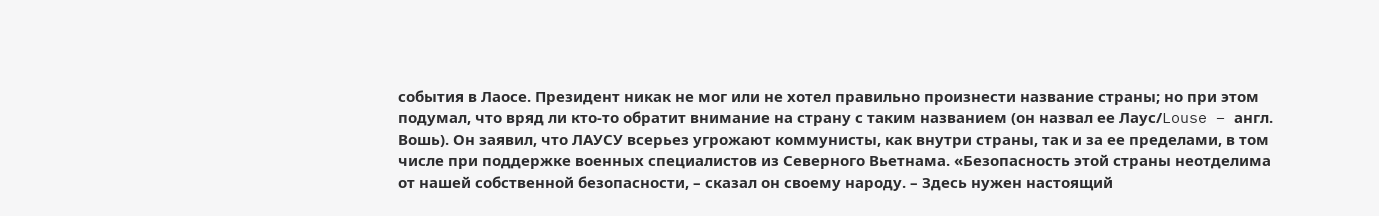события в Лаосе. Президент никак не мог или не хотел правильно произнести название страны; но при этом подумал, что вряд ли кто-то обратит внимание на страну с таким названием (он назвал ее Лаус/Louse – англ. Вошь). Он заявил, что ЛАУСУ всерьез угрожают коммунисты, как внутри страны, так и за ее пределами, в том числе при поддержке военных специалистов из Северного Вьетнама. «Безопасность этой страны неотделима от нашей собственной безопасности, – сказал он своему народу. – Здесь нужен настоящий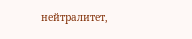нейтралитет,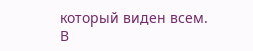который виден всем. В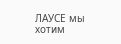ЛАУСЕ мы хотим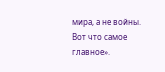мира, а не войны. Вот что самое главное».